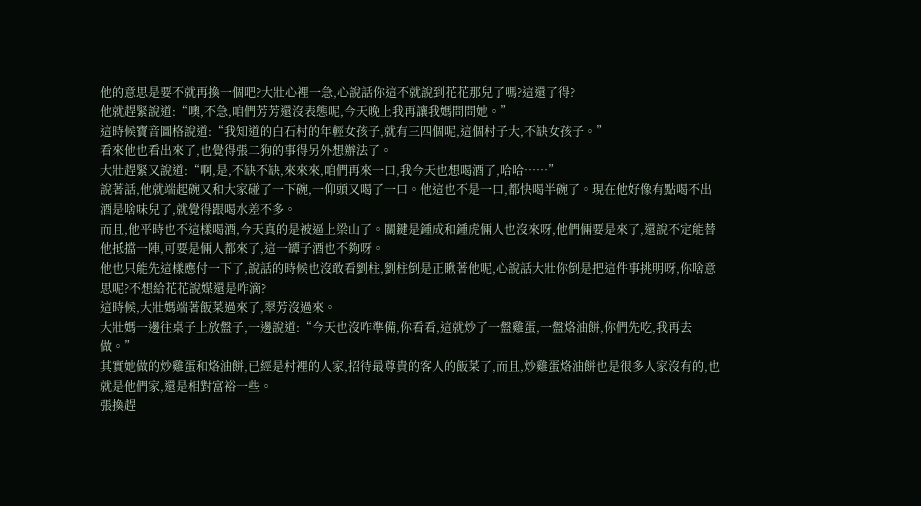他的意思是要不就再換一個吧?大壯心裡一急,心說話你這不就說到花花那兒了嗎?這還了得?
他就趕緊說道:“噢,不急,咱們芳芳還沒表態呢,今天晚上我再讓我媽問問她。”
這時候寶音圖格說道:“我知道的白石村的年輕女孩子,就有三四個呢,這個村子大,不缺女孩子。”
看來他也看出來了,也覺得張二狗的事得另外想辦法了。
大壯趕緊又說道:“啊,是,不缺不缺,來來來,咱們再來一口,我今天也想喝酒了,哈哈……”
說著話,他就端起碗又和大家碰了一下碗,一仰頭又喝了一口。他這也不是一口,都快喝半碗了。現在他好像有點喝不出酒是啥味兒了,就覺得跟喝水差不多。
而且,他平時也不這樣喝酒,今天真的是被逼上梁山了。關鍵是鍾成和鍾虎倆人也沒來呀,他們倆要是來了,還說不定能替他抵擋一陣,可要是倆人都來了,這一罈子酒也不夠呀。
他也只能先這樣應付一下了,說話的時候也沒敢看劉柱,劉柱倒是正瞅著他呢,心說話大壯你倒是把這件事挑明呀,你啥意思呢?不想給花花說媒還是咋滴?
這時候,大壯媽端著飯菜過來了,翠芳沒過來。
大壯媽一邊往桌子上放盤子,一邊說道:“今天也沒咋準備,你看看,這就炒了一盤雞蛋,一盤烙油餅,你們先吃,我再去做。”
其實她做的炒雞蛋和烙油餅,已經是村裡的人家,招待最尊貴的客人的飯菜了,而且,炒雞蛋烙油餅也是很多人家沒有的,也就是他們家,還是相對富裕一些。
張換趕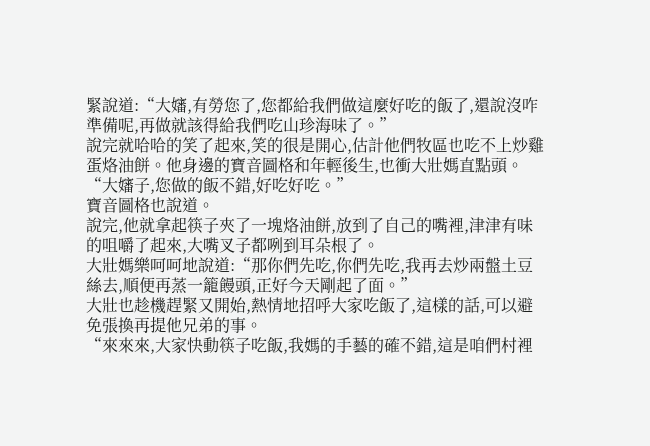緊說道:“大嬸,有勞您了,您都給我們做這麼好吃的飯了,還說沒咋準備呢,再做就該得給我們吃山珍海味了。”
說完就哈哈的笑了起來,笑的很是開心,估計他們牧區也吃不上炒雞蛋烙油餅。他身邊的寶音圖格和年輕後生,也衝大壯媽直點頭。
“大嬸子,您做的飯不錯,好吃好吃。”
寶音圖格也說道。
說完,他就拿起筷子夾了一塊烙油餅,放到了自己的嘴裡,津津有味的咀嚼了起來,大嘴叉子都咧到耳朵根了。
大壯媽樂呵呵地說道:“那你們先吃,你們先吃,我再去炒兩盤土豆絲去,順便再蒸一籠饅頭,正好今天剛起了面。”
大壯也趁機趕緊又開始,熱情地招呼大家吃飯了,這樣的話,可以避免張換再提他兄弟的事。
“來來來,大家快動筷子吃飯,我媽的手藝的確不錯,這是咱們村裡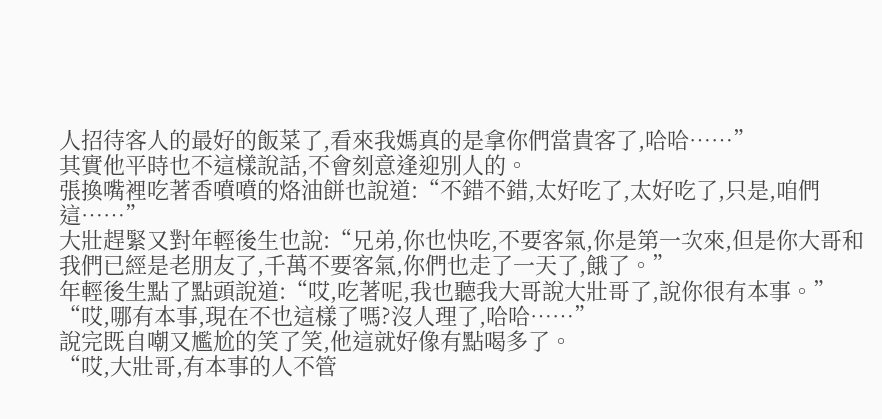人招待客人的最好的飯菜了,看來我媽真的是拿你們當貴客了,哈哈……”
其實他平時也不這樣說話,不會刻意逢迎別人的。
張換嘴裡吃著香噴噴的烙油餅也說道:“不錯不錯,太好吃了,太好吃了,只是,咱們這……”
大壯趕緊又對年輕後生也說:“兄弟,你也快吃,不要客氣,你是第一次來,但是你大哥和我們已經是老朋友了,千萬不要客氣,你們也走了一天了,餓了。”
年輕後生點了點頭說道:“哎,吃著呢,我也聽我大哥說大壯哥了,說你很有本事。”
“哎,哪有本事,現在不也這樣了嗎?沒人理了,哈哈……”
說完既自嘲又尷尬的笑了笑,他這就好像有點喝多了。
“哎,大壯哥,有本事的人不管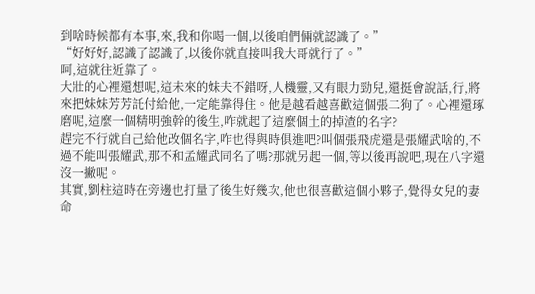到啥時候都有本事,來,我和你喝一個,以後咱們倆就認識了。”
“好好好,認識了認識了,以後你就直接叫我大哥就行了。”
呵,這就往近靠了。
大壯的心裡還想呢,這未來的妹夫不錯呀,人機靈,又有眼力勁兒,還挺會說話,行,將來把妹妹芳芳託付給他,一定能靠得住。他是越看越喜歡這個張二狗了。心裡還琢磨呢,這麼一個精明強幹的後生,咋就起了這麼個土的掉渣的名字?
趕完不行就自己給他改個名字,咋也得與時俱進吧?叫個張飛虎還是張耀武啥的,不過不能叫張耀武,那不和孟耀武同名了嗎?那就另起一個,等以後再說吧,現在八字還沒一撇呢。
其實,劉柱這時在旁邊也打量了後生好幾次,他也很喜歡這個小夥子,覺得女兒的妻命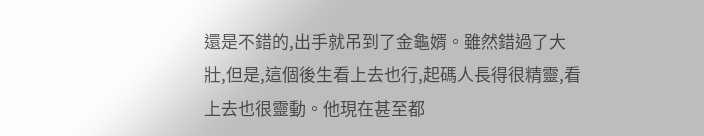還是不錯的,出手就吊到了金龜婿。雖然錯過了大壯,但是,這個後生看上去也行,起碼人長得很精靈,看上去也很靈動。他現在甚至都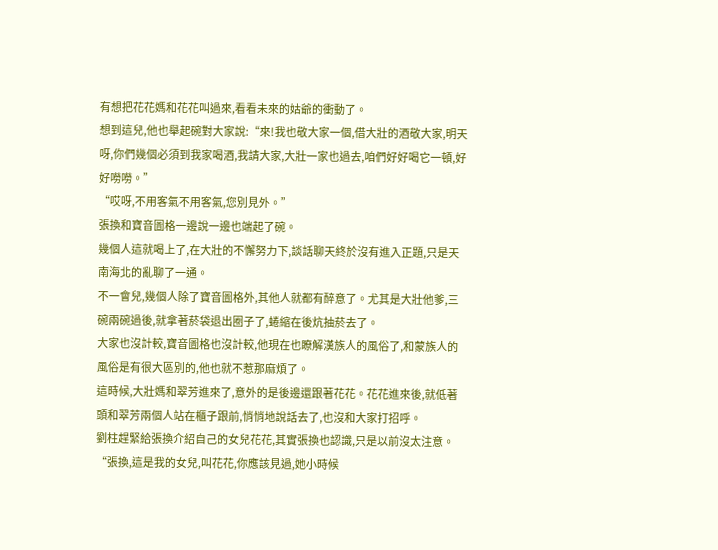有想把花花媽和花花叫過來,看看未來的姑爺的衝動了。
想到這兒,他也舉起碗對大家說:“來!我也敬大家一個,借大壯的酒敬大家,明天呀,你們幾個必須到我家喝酒,我請大家,大壯一家也過去,咱們好好喝它一頓,好好嘮嘮。”
“哎呀,不用客氣不用客氣,您別見外。”
張換和寶音圖格一邊說一邊也端起了碗。
幾個人這就喝上了,在大壯的不懈努力下,談話聊天終於沒有進入正題,只是天南海北的亂聊了一通。
不一會兒,幾個人除了寶音圖格外,其他人就都有醉意了。尤其是大壯他爹,三碗兩碗過後,就拿著菸袋退出圈子了,蜷縮在後炕抽菸去了。
大家也沒計較,寶音圖格也沒計較,他現在也瞭解漢族人的風俗了,和蒙族人的風俗是有很大區別的,他也就不惹那麻煩了。
這時候,大壯媽和翠芳進來了,意外的是後邊還跟著花花。花花進來後,就低著頭和翠芳兩個人站在櫃子跟前,悄悄地說話去了,也沒和大家打招呼。
劉柱趕緊給張換介紹自己的女兒花花,其實張換也認識,只是以前沒太注意。
“張換,這是我的女兒,叫花花,你應該見過,她小時候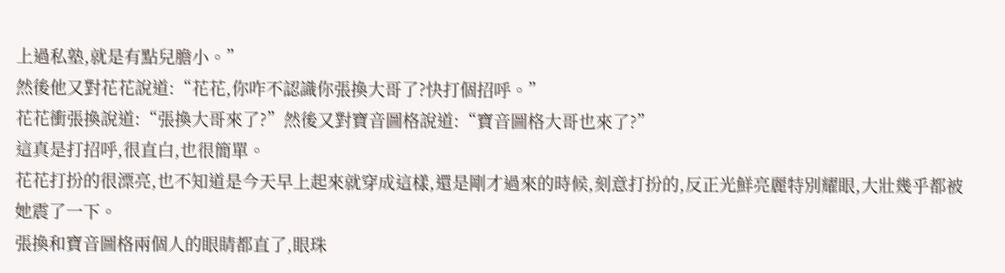上過私塾,就是有點兒膽小。”
然後他又對花花說道:“花花,你咋不認識你張換大哥了?快打個招呼。”
花花衝張換說道:“張換大哥來了?”然後又對寶音圖格說道:“寶音圖格大哥也來了?”
這真是打招呼,很直白,也很簡單。
花花打扮的很漂亮,也不知道是今天早上起來就穿成這樣,還是剛才過來的時候,刻意打扮的,反正光鮮亮麗特別耀眼,大壯幾乎都被她震了一下。
張換和寶音圖格兩個人的眼睛都直了,眼珠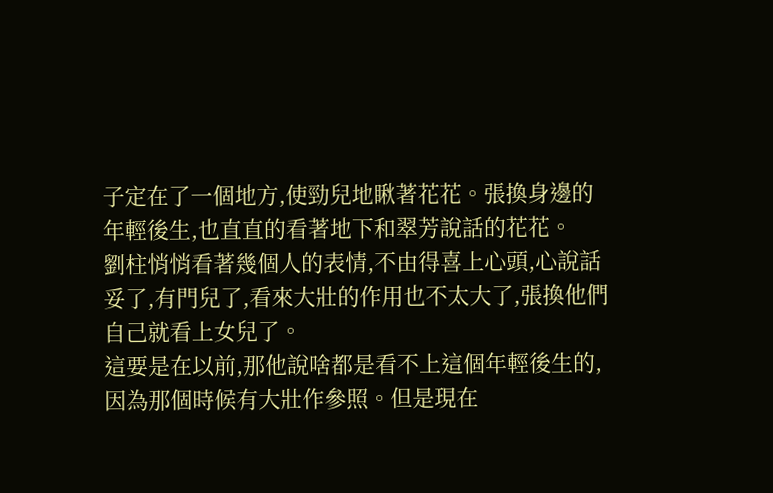子定在了一個地方,使勁兒地瞅著花花。張換身邊的年輕後生,也直直的看著地下和翠芳說話的花花。
劉柱悄悄看著幾個人的表情,不由得喜上心頭,心說話妥了,有門兒了,看來大壯的作用也不太大了,張換他們自己就看上女兒了。
這要是在以前,那他說啥都是看不上這個年輕後生的,因為那個時候有大壯作參照。但是現在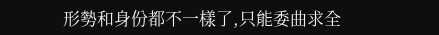形勢和身份都不一樣了,只能委曲求全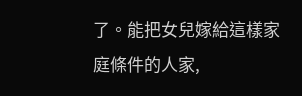了。能把女兒嫁給這樣家庭條件的人家,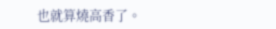也就算燒高香了。